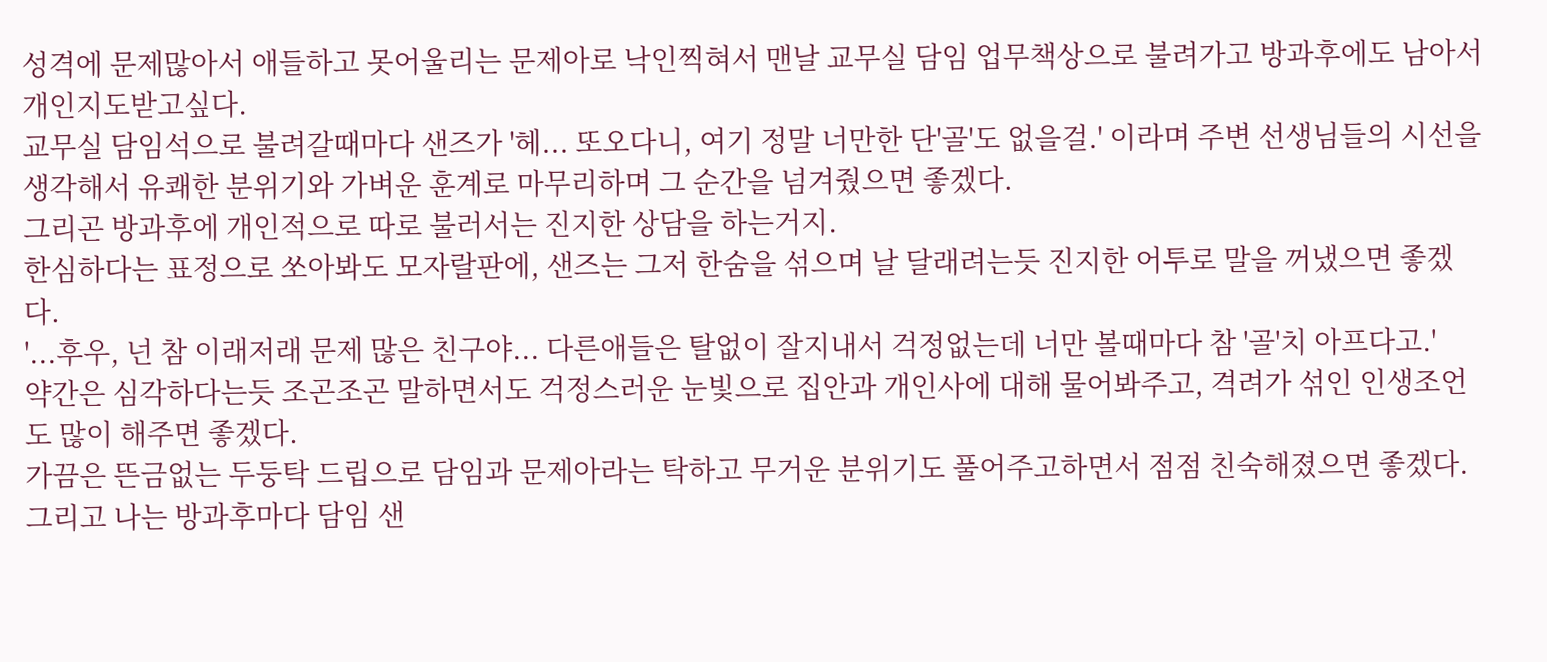성격에 문제많아서 애들하고 못어울리는 문제아로 낙인찍혀서 맨날 교무실 담임 업무책상으로 불려가고 방과후에도 남아서 개인지도받고싶다.
교무실 담임석으로 불려갈때마다 샌즈가 '헤... 또오다니, 여기 정말 너만한 단'골'도 없을걸.' 이라며 주변 선생님들의 시선을 생각해서 유쾌한 분위기와 가벼운 훈계로 마무리하며 그 순간을 넘겨줬으면 좋겠다.
그리곤 방과후에 개인적으로 따로 불러서는 진지한 상담을 하는거지.
한심하다는 표정으로 쏘아봐도 모자랄판에, 샌즈는 그저 한숨을 섞으며 날 달래려는듯 진지한 어투로 말을 꺼냈으면 좋겠다.
'...후우, 넌 참 이래저래 문제 많은 친구야... 다른애들은 탈없이 잘지내서 걱정없는데 너만 볼때마다 참 '골'치 아프다고.'
약간은 심각하다는듯 조곤조곤 말하면서도 걱정스러운 눈빛으로 집안과 개인사에 대해 물어봐주고, 격려가 섞인 인생조언도 많이 해주면 좋겠다.
가끔은 뜬금없는 두둥탁 드립으로 담임과 문제아라는 탁하고 무거운 분위기도 풀어주고하면서 점점 친숙해졌으면 좋겠다.
그리고 나는 방과후마다 담임 샌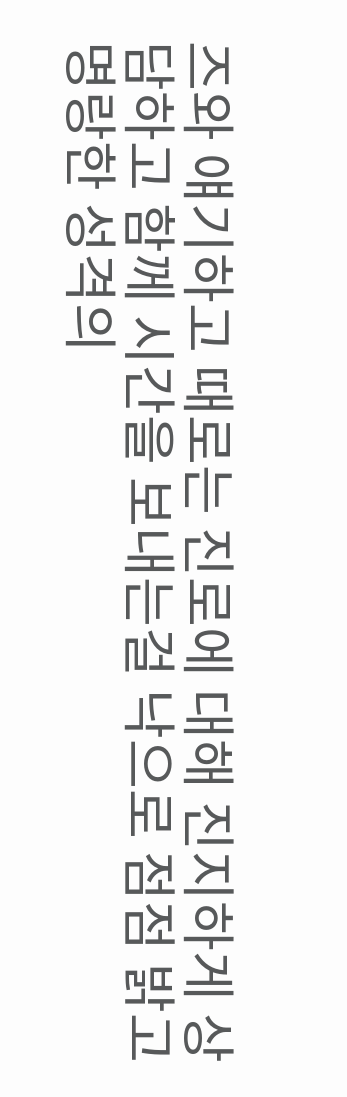즈와 얘기하고 때로는 진로에 대해 진지하게 상담하고 함께 시간을 보내는걸 낙으로 점점 밝고 명랑한 성격의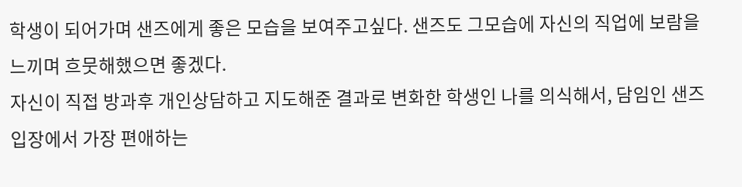학생이 되어가며 샌즈에게 좋은 모습을 보여주고싶다. 샌즈도 그모습에 자신의 직업에 보람을 느끼며 흐뭇해했으면 좋겠다.
자신이 직접 방과후 개인상담하고 지도해준 결과로 변화한 학생인 나를 의식해서, 담임인 샌즈 입장에서 가장 편애하는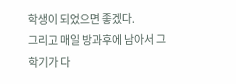학생이 되었으면 좋겠다.
그리고 매일 방과후에 남아서 그 학기가 다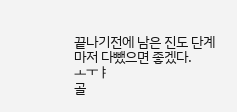끝나기전에 남은 진도 단계마저 다뺐으면 좋겠다.
ㅗㅜㅑ
골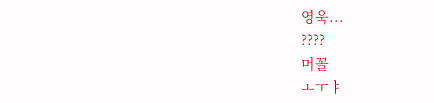영욱...
????
머꼴
ㅗㅜㅑ